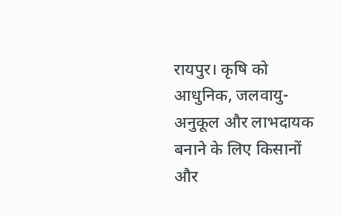रायपुर। कृषि को आधुनिक, जलवायु-अनुकूल और लाभदायक बनाने के लिए किसानों और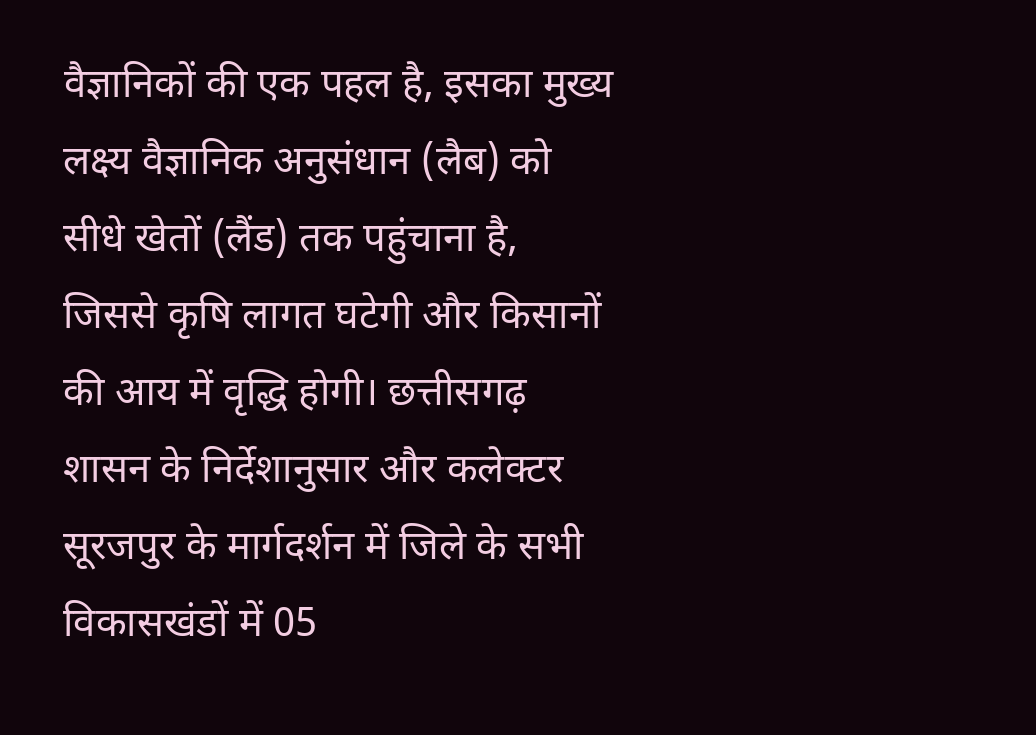वैज्ञानिकों की एक पहल है, इसका मुख्य लक्ष्य वैज्ञानिक अनुसंधान (लैब) को सीधे खेतों (लैंड) तक पहुंचाना है, जिससे कृषि लागत घटेगी और किसानों की आय में वृद्धि होगी। छत्तीसगढ़ शासन के निर्देशानुसार और कलेक्टर सूरजपुर के मार्गदर्शन में जिले के सभी विकासखंडों में 05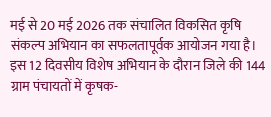मई से 20 मई 2026 तक संचालित विकसित कृषि संकल्प अभियान का सफलतापूर्वक आयोजन गया है। इस 12 दिवसीय विशेष अभियान के दौरान जिले की 144 ग्राम पंचायतों में कृषक-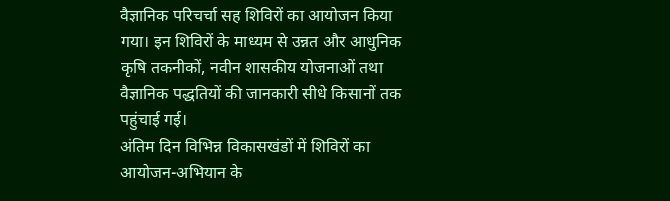वैज्ञानिक परिचर्चा सह शिविरों का आयोजन किया गया। इन शिविरों के माध्यम से उन्नत और आधुनिक कृषि तकनीकों, नवीन शासकीय योजनाओं तथा वैज्ञानिक पद्धतियों की जानकारी सीधे किसानों तक पहुंचाई गई।
अंतिम दिन विभिन्न विकासखंडों में शिविरों का आयोजन-अभियान के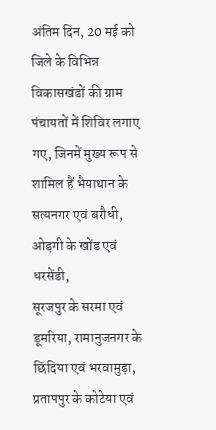अंतिम दिन, 20 मई को जिले के विभिन्न विकासखंडों की ग्राम पंचायतों में शिविर लगाए गए, जिनमें मुख्य रूप से शामिल हैं भैयाथान के सत्यनगर एवं बरौधी, ओड़गी के खोंड एवं धरसेंडी,
सूरजपुर के सरमा एवं डूमरिया, रामानुजनगर के छिंदिया एवं भरवामुड़ा, प्रतापपुर के कोटेया एवं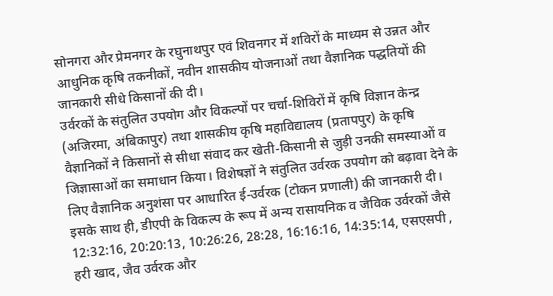सोनगरा और प्रेमनगर के रघुनाथपुर एवं शिवनगर में शविरों के माध्यम से उन्नत और आधुनिक कृषि तकनीकों, नवीन शासकीय योजनाओं तथा वैज्ञानिक पद्धतियों की जानकारी सीधे किसानों की दी।
उर्वरकों के संतुलित उपयोग और विकल्पों पर चर्चा-शिविरों में कृषि विज्ञान केन्द्र (अजिरमा, अंबिकापुर) तथा शासकीय कृषि महाविद्यालय (प्रतापपुर) के कृषि वैज्ञानिकों ने किसानों से सीधा संवाद कर खेती-किसानी से जुड़ी उनकी समस्याओं व जिज्ञासाओं का समाधान किया। विशेषज्ञों ने संतुलित उर्वरक उपयोग को बढ़ावा देने के लिए वैज्ञानिक अनुशंसा पर आधारित ई-उर्वरक (टोकन प्रणाली) की जानकारी दी। इसके साथ ही, डीएपी के विकल्प के रूप में अन्य रासायनिक व जैविक उर्वरकों जैसे 12:32:16, 20:20:13, 10:26:26, 28:28, 16:16:16, 14:35:14, एसएसपी , हरी खाद, जैव उर्वरक और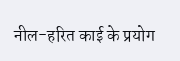नील-हरित काई के प्रयोग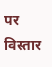पर विस्तार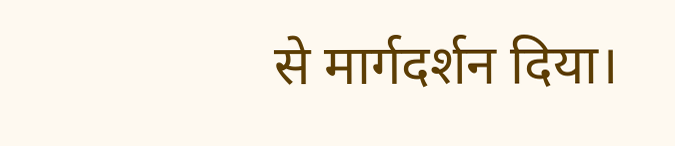से मार्गदर्शन दिया।